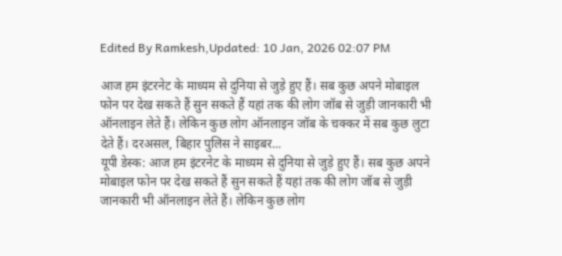Edited By Ramkesh,Updated: 10 Jan, 2026 02:07 PM

आज हम इंटरनेट के माध्यम से दुनिया से जुड़े हुए हैं। सब कुछ अपने मोबाइल फोन पर देख सकते हैं सुन सकते हैं यहां तक की लोग जॉब से जुड़ी जानकारी भी ऑनलाइन लेते हैं। लेकिन कुछ लोग ऑनलाइन जॉब के चक्कर में सब कुछ लुटा देते हैं। दरअसल, बिहार पुलिस ने साइबर...
यूपी डेस्क: आज हम इंटरनेट के माध्यम से दुनिया से जुड़े हुए हैं। सब कुछ अपने मोबाइल फोन पर देख सकते हैं सुन सकते हैं यहां तक की लोग जॉब से जुड़ी जानकारी भी ऑनलाइन लेते हैं। लेकिन कुछ लोग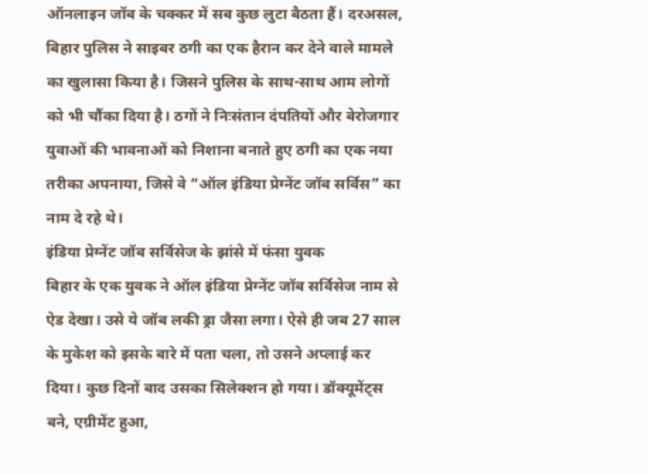ऑनलाइन जॉब के चक्कर में सब कुछ लुटा बैठता हैं। दरअसल, बिहार पुलिस ने साइबर ठगी का एक हैरान कर देने वाले मामले का खुलासा किया है। जिसने पुलिस के साथ-साथ आम लोगों को भी चौंका दिया है। ठगों ने निःसंतान दंपतियों और बेरोजगार युवाओं की भावनाओं को निशाना बनाते हुए ठगी का एक नया तरीका अपनाया, जिसे वे “ऑल इंडिया प्रेग्नेंट जॉब सर्विस” का नाम दे रहे थे।
इंडिया प्रेग्नेंट जॉब सर्विसेज के झांसे में फंसा युवक
बिहार के एक युवक ने ऑल इंडिया प्रेग्नेंट जॉब सर्विसेज नाम से ऐड देखा। उसे ये जॉब लकी ड्रा जैसा लगा। ऐसे ही जब 27 साल के मुकेश को इसके बारे में पता चला, तो उसने अप्लाई कर दिया। कुछ दिनों बाद उसका सिलेक्शन हो गया। डॉक्यूमेंट्स बने, एग्रीमेंट हुआ,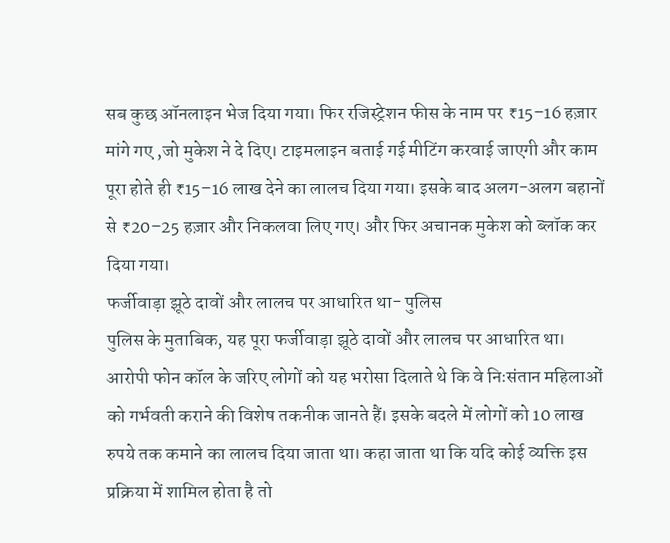सब कुछ ऑनलाइन भेज दिया गया। फिर रजिस्ट्रेशन फीस के नाम पर ₹15–16 हज़ार मांगे गए ,जो मुकेश ने दे दिए। टाइमलाइन बताई गई मीटिंग करवाई जाएगी और काम पूरा होते ही ₹15–16 लाख देने का लालच दिया गया। इसके बाद अलग-अलग बहानों से ₹20–25 हज़ार और निकलवा लिए गए। और फिर अचानक मुकेश को ब्लॉक कर दिया गया।
फर्जीवाड़ा झूठे दावों और लालच पर आधारित था- पुलिस
पुलिस के मुताबिक, यह पूरा फर्जीवाड़ा झूठे दावों और लालच पर आधारित था। आरोपी फोन कॉल के जरिए लोगों को यह भरोसा दिलाते थे कि वे निःसंतान महिलाओं को गर्भवती कराने की विशेष तकनीक जानते हैं। इसके बदले में लोगों को 10 लाख रुपये तक कमाने का लालच दिया जाता था। कहा जाता था कि यदि कोई व्यक्ति इस प्रक्रिया में शामिल होता है तो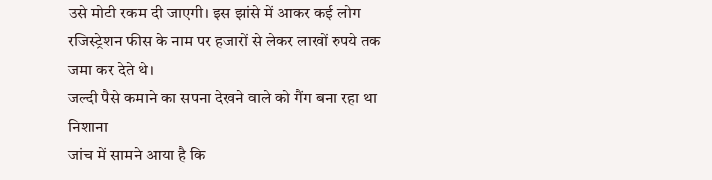उसे मोटी रकम दी जाएगी। इस झांसे में आकर कई लोग रजिस्ट्रेशन फीस के नाम पर हजारों से लेकर लाखों रुपये तक जमा कर देते थे।
जल्दी पैसे कमाने का सपना देखने वाले को गैंग बना रहा था निशाना
जांच में सामने आया है कि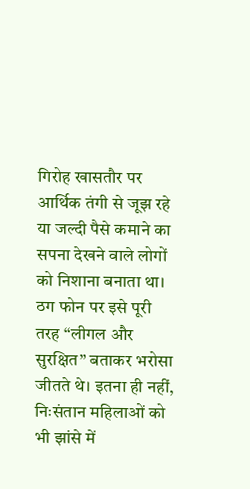गिरोह खासतौर पर आर्थिक तंगी से जूझ रहे या जल्दी पैसे कमाने का सपना देखने वाले लोगों को निशाना बनाता था। ठग फोन पर इसे पूरी तरह “लीगल और सुरक्षित” बताकर भरोसा जीतते थे। इतना ही नहीं, निःसंतान महिलाओं को भी झांसे में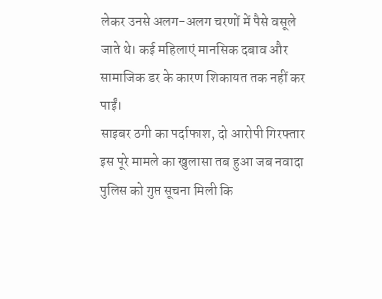लेकर उनसे अलग-अलग चरणों में पैसे वसूले जाते थे। कई महिलाएं मानसिक दबाव और सामाजिक डर के कारण शिकायत तक नहीं कर पाईं।
साइबर ठगी का पर्दाफाश, दो आरोपी गिरफ्तार
इस पूरे मामले का खुलासा तब हुआ जब नवादा पुलिस को गुप्त सूचना मिली कि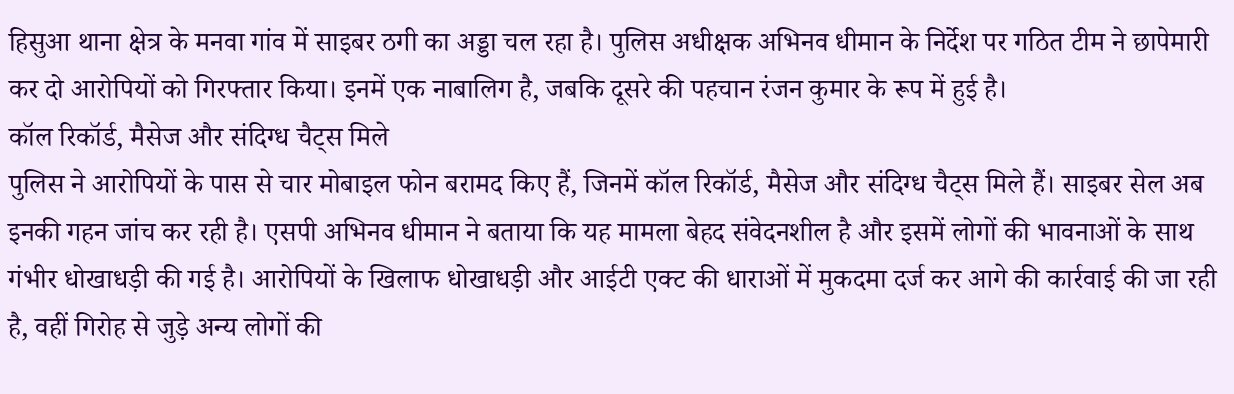हिसुआ थाना क्षेत्र के मनवा गांव में साइबर ठगी का अड्डा चल रहा है। पुलिस अधीक्षक अभिनव धीमान के निर्देश पर गठित टीम ने छापेमारी कर दो आरोपियों को गिरफ्तार किया। इनमें एक नाबालिग है, जबकि दूसरे की पहचान रंजन कुमार के रूप में हुई है।
कॉल रिकॉर्ड, मैसेज और संदिग्ध चैट्स मिले
पुलिस ने आरोपियों के पास से चार मोबाइल फोन बरामद किए हैं, जिनमें कॉल रिकॉर्ड, मैसेज और संदिग्ध चैट्स मिले हैं। साइबर सेल अब इनकी गहन जांच कर रही है। एसपी अभिनव धीमान ने बताया कि यह मामला बेहद संवेदनशील है और इसमें लोगों की भावनाओं के साथ गंभीर धोखाधड़ी की गई है। आरोपियों के खिलाफ धोखाधड़ी और आईटी एक्ट की धाराओं में मुकदमा दर्ज कर आगे की कार्रवाई की जा रही है, वहीं गिरोह से जुड़े अन्य लोगों की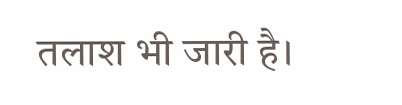तलाश भी जारी है।